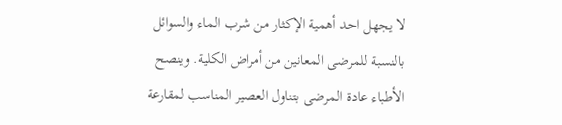لا يجهل احد أهمية الإكثار من شرب الماء والسوائل بالنسبة للمرضى المعانين من أمراض الكلية. وينصح الأطباء عادة المرضى بتناول العصير المناسب لمقارعة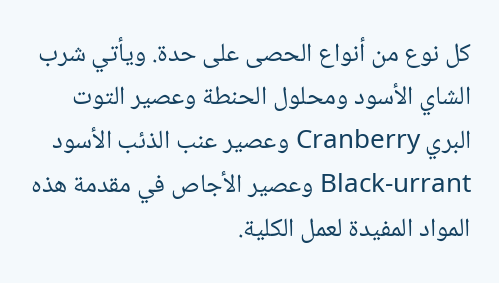كل نوع من أنواع الحصى على حدة. ويأتي شرب الشاي الأسود ومحلول الحنطة وعصير التوت البري Cranberry وعصير عنب الذئب الأسود Black-urrant وعصير الأجاص في مقدمة هذه المواد المفيدة لعمل الكلية.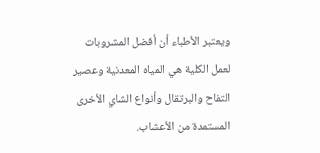ويعتبر الأطباء أن أفضل المشروبات لعمل الكلية هي المياه المعدنية وعصير التفاح والبرتقال وأنواع الشاي الأخرى المستمدة من الأعشاب.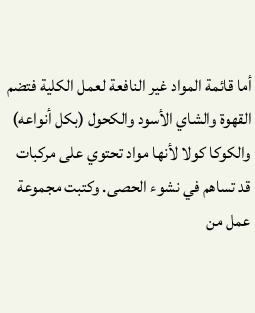أما قائمة المواد غير النافعة لعمل الكلية فتضم القهوة والشاي الأسود والكحول (بكل أنواعه) والكوكا كولا لأنها مواد تحتوي على مركبات قد تساهم في نشوء الحصى. وكتبت مجموعة عمل من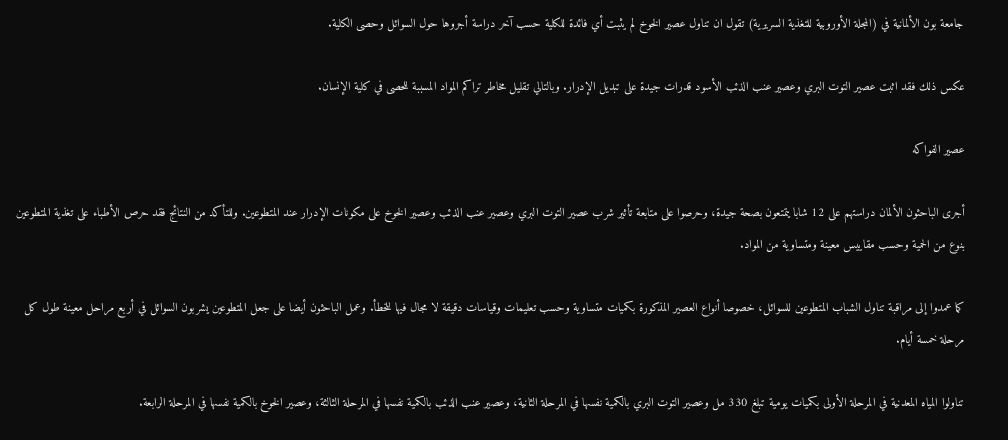جامعة بون الألمانية في (المجلة الأوروبية للتغذية السريرية) تقول ان تناول عصير الخوخ لم يثبت أي فائدة للكلية حسب آخر دراسة أجروها حول السوائل وحصى الكلية.

عكس ذلك فقد اثبت عصير التوت البري وعصير عنب الذئب الأسود قدرات جيدة على تبديل الإدرار. وبالتالي تقليل مخاطر تراكم المواد المسببة للحصى في كلية الإنسان.

عصير الفواكه

أجرى الباحثون الألمان دراستهم على 12 شابا يتمتعون بصحة جيدة، وحرصوا على متابعة تأثير شرب عصير التوت البري وعصير عنب الذئب وعصير الخوخ على مكونات الإدرار عند المتطوعين. وللتأكد من النتائج فقد حرص الأطباء على تغذية المتطوعين بنوع من الحمية وحسب مقاييس معينة ومتساوية من المواد.

كما عمدوا إلى مراقبة تناول الشباب المتطوعين للسوائل، خصوصا أنواع العصير المذكورة بكميات متساوية وحسب تعليمات وقياسات دقيقة لا مجال فيها للخطأ. وعمل الباحثون أيضا على جعل المتطوعين يشربون السوائل في أربع مراحل معينة طول كل مرحلة خمسة أيام.

تناولوا المياه المعدنية في المرحلة الأولى بكميات يومية تبلغ 330 مل وعصير التوت البري بالكمية نفسها في المرحلة الثانية، وعصير عنب الذئب بالكمية نفسها في المرحلة الثالثة، وعصير الخوخ بالكمية نفسها في المرحلة الرابعة.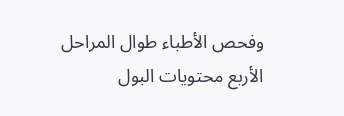وفحص الأطباء طوال المراحل الأربع محتويات البول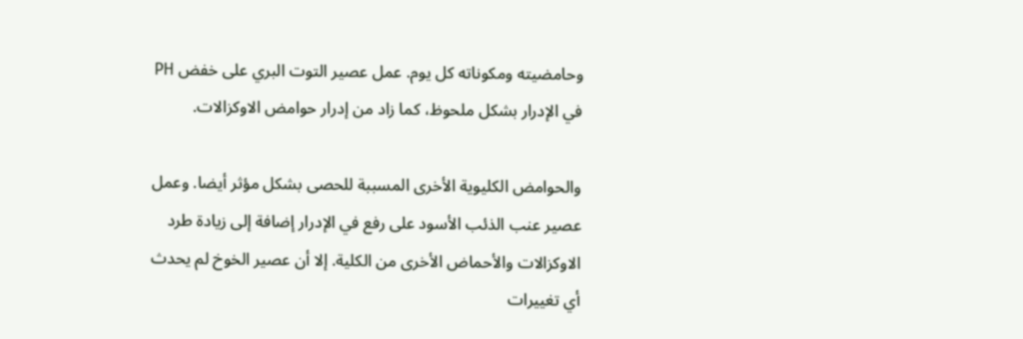وحامضيته ومكوناته كل يوم. عمل عصير التوت البري على خفض PH في الإدرار بشكل ملحوظ، كما زاد من إدرار حوامض الاوكزالات.

والحوامض الكليوية الأخرى المسببة للحصى بشكل مؤثر أيضا. وعمل عصير عنب الذئب الأسود على رفع في الإدرار إضافة إلى زيادة طرد الاوكزالات والأحماض الأخرى من الكلية. إلا أن عصير الخوخ لم يحدث أي تغييرات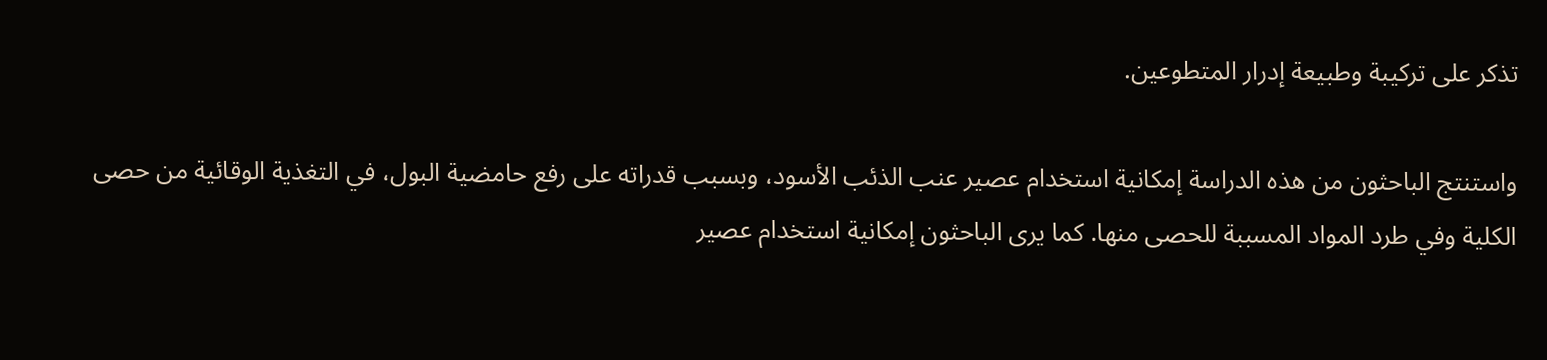تذكر على تركيبة وطبيعة إدرار المتطوعين.

واستنتج الباحثون من هذه الدراسة إمكانية استخدام عصير عنب الذئب الأسود، وبسبب قدراته على رفع حامضية البول، في التغذية الوقائية من حصى الكلية وفي طرد المواد المسببة للحصى منها. كما يرى الباحثون إمكانية استخدام عصير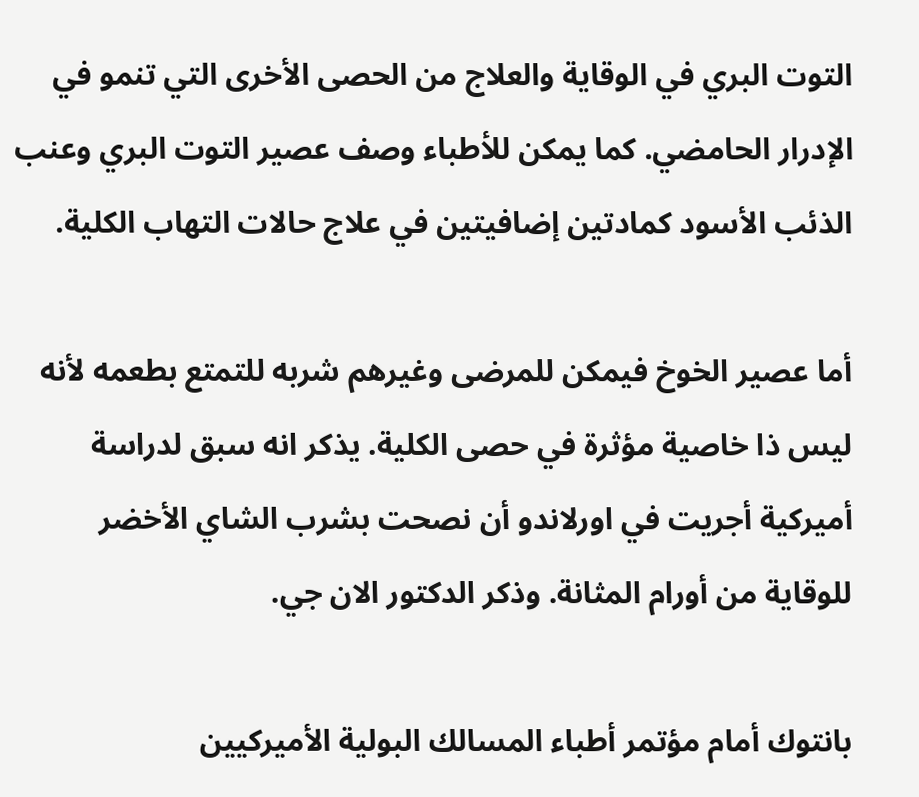التوت البري في الوقاية والعلاج من الحصى الأخرى التي تنمو في الإدرار الحامضي. كما يمكن للأطباء وصف عصير التوت البري وعنب الذئب الأسود كمادتين إضافيتين في علاج حالات التهاب الكلية.

أما عصير الخوخ فيمكن للمرضى وغيرهم شربه للتمتع بطعمه لأنه ليس ذا خاصية مؤثرة في حصى الكلية. يذكر انه سبق لدراسة أميركية أجريت في اورلاندو أن نصحت بشرب الشاي الأخضر للوقاية من أورام المثانة. وذكر الدكتور الان جي.

بانتوك أمام مؤتمر أطباء المسالك البولية الأميركيين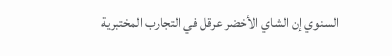السنوي إن الشاي الأخضر عرقل في التجارب المختبرية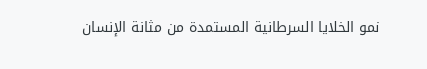نمو الخلايا السرطانية المستمدة من مثانة الإنسان